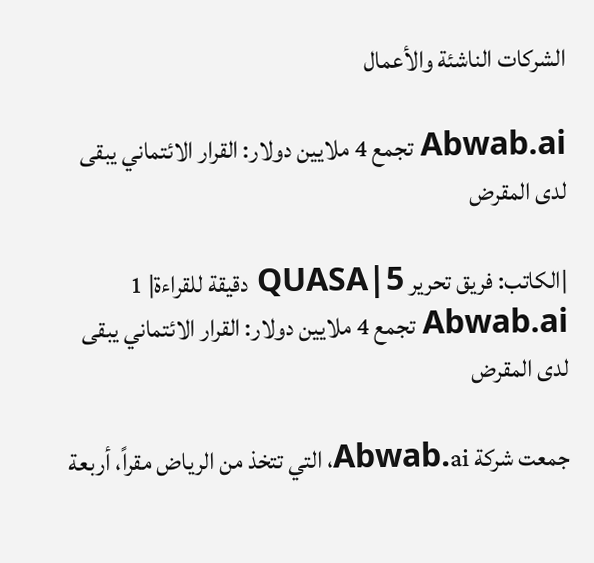الشركات الناشئة والأعمال

Abwab.ai تجمع 4 ملايين دولار: القرار الائتماني يبقى لدى المقرض

|الكاتب: فريق تحرير QUASA|5 دقيقة للقراءة| 1
Abwab.ai تجمع 4 ملايين دولار: القرار الائتماني يبقى لدى المقرض

جمعت شركة Abwab.ai، التي تتخذ من الرياض مقراً، أربعة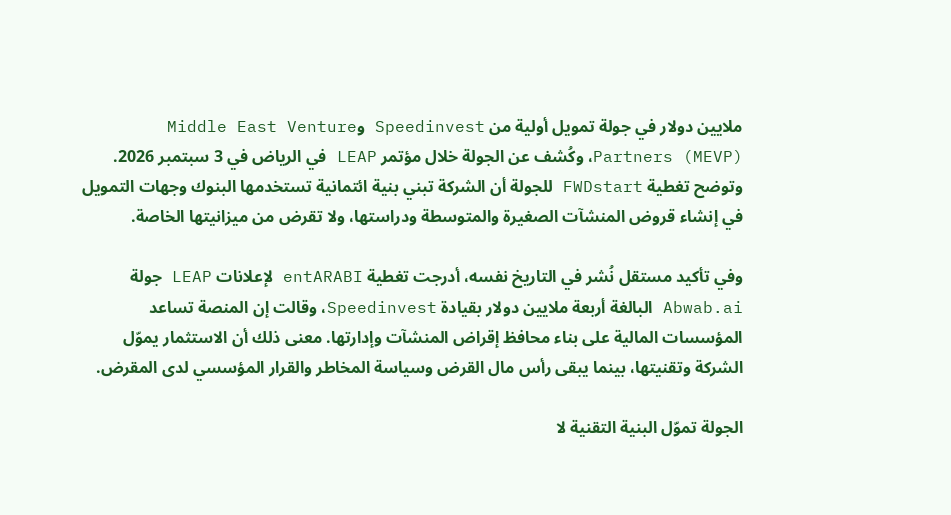ملايين دولار في جولة تمويل أولية من Speedinvest وMiddle East Venture Partners (MEVP)، وكُشف عن الجولة خلال مؤتمر LEAP في الرياض في 3 سبتمبر 2026. وتوضح تغطية FWDstart للجولة أن الشركة تبني بنية ائتمانية تستخدمها البنوك وجهات التمويل في إنشاء قروض المنشآت الصغيرة والمتوسطة ودراستها، ولا تقرض من ميزانيتها الخاصة.

وفي تأكيد مستقل نُشر في التاريخ نفسه، أدرجت تغطية entARABI لإعلانات LEAP جولة Abwab.ai البالغة أربعة ملايين دولار بقيادة Speedinvest، وقالت إن المنصة تساعد المؤسسات المالية على بناء محافظ إقراض المنشآت وإدارتها. معنى ذلك أن الاستثمار يموّل الشركة وتقنيتها، بينما يبقى رأس مال القرض وسياسة المخاطر والقرار المؤسسي لدى المقرض.

الجولة تموّل البنية التقنية لا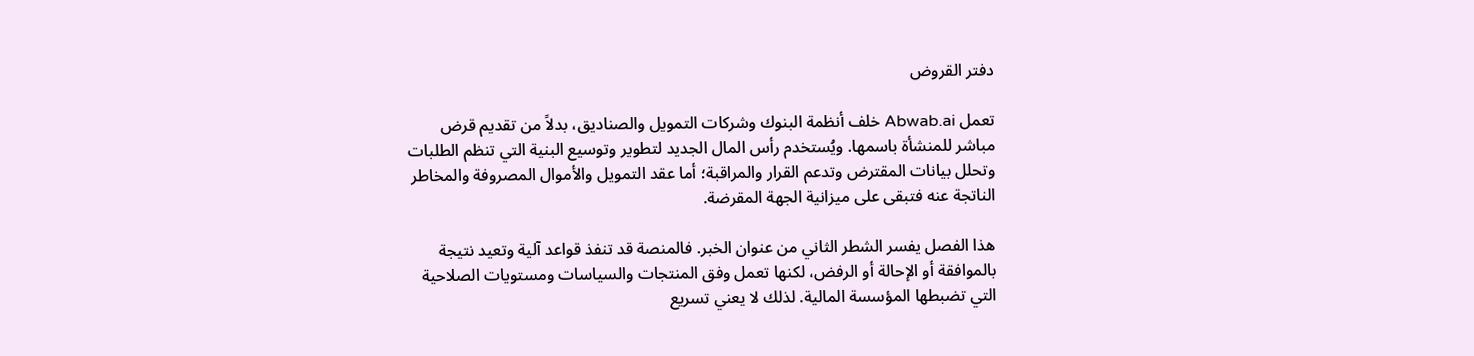دفتر القروض

تعمل Abwab.ai خلف أنظمة البنوك وشركات التمويل والصناديق، بدلاً من تقديم قرض مباشر للمنشأة باسمها. ويُستخدم رأس المال الجديد لتطوير وتوسيع البنية التي تنظم الطلبات وتحلل بيانات المقترض وتدعم القرار والمراقبة؛ أما عقد التمويل والأموال المصروفة والمخاطر الناتجة عنه فتبقى على ميزانية الجهة المقرضة.

هذا الفصل يفسر الشطر الثاني من عنوان الخبر. فالمنصة قد تنفذ قواعد آلية وتعيد نتيجة بالموافقة أو الإحالة أو الرفض، لكنها تعمل وفق المنتجات والسياسات ومستويات الصلاحية التي تضبطها المؤسسة المالية. لذلك لا يعني تسريع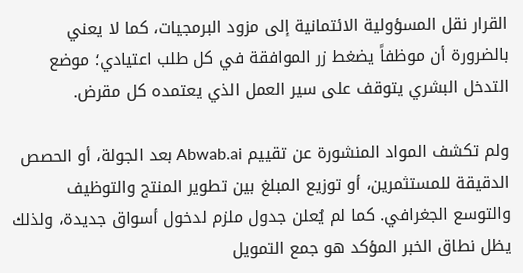القرار نقل المسؤولية الائتمانية إلى مزود البرمجيات، كما لا يعني بالضرورة أن موظفاً يضغط زر الموافقة في كل طلب اعتيادي؛ موضع التدخل البشري يتوقف على سير العمل الذي يعتمده كل مقرض.

ولم تكشف المواد المنشورة عن تقييم Abwab.ai بعد الجولة، أو الحصص الدقيقة للمستثمرين، أو توزيع المبلغ بين تطوير المنتج والتوظيف والتوسع الجغرافي. كما لم يُعلن جدول ملزم لدخول أسواق جديدة، ولذلك يظل نطاق الخبر المؤكد هو جمع التمويل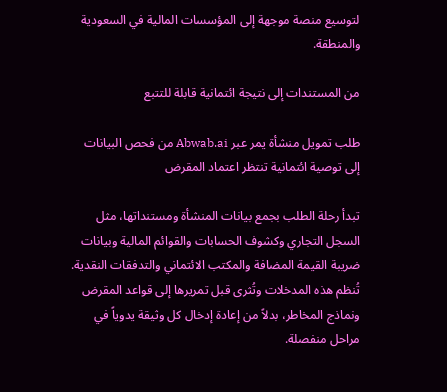لتوسيع منصة موجهة إلى المؤسسات المالية في السعودية والمنطقة.

من المستندات إلى نتيجة ائتمانية قابلة للتتبع

طلب تمويل منشأة يمر عبر Abwab.ai من فحص البيانات إلى توصية ائتمانية تنتظر اعتماد المقرض

تبدأ رحلة الطلب بجمع بيانات المنشأة ومستنداتها، مثل السجل التجاري وكشوف الحسابات والقوائم المالية وبيانات ضريبة القيمة المضافة والمكتب الائتماني والتدفقات النقدية. تُنظم هذه المدخلات وتُثرى قبل تمريرها إلى قواعد المقرض ونماذج المخاطر، بدلاً من إعادة إدخال كل وثيقة يدوياً في مراحل منفصلة.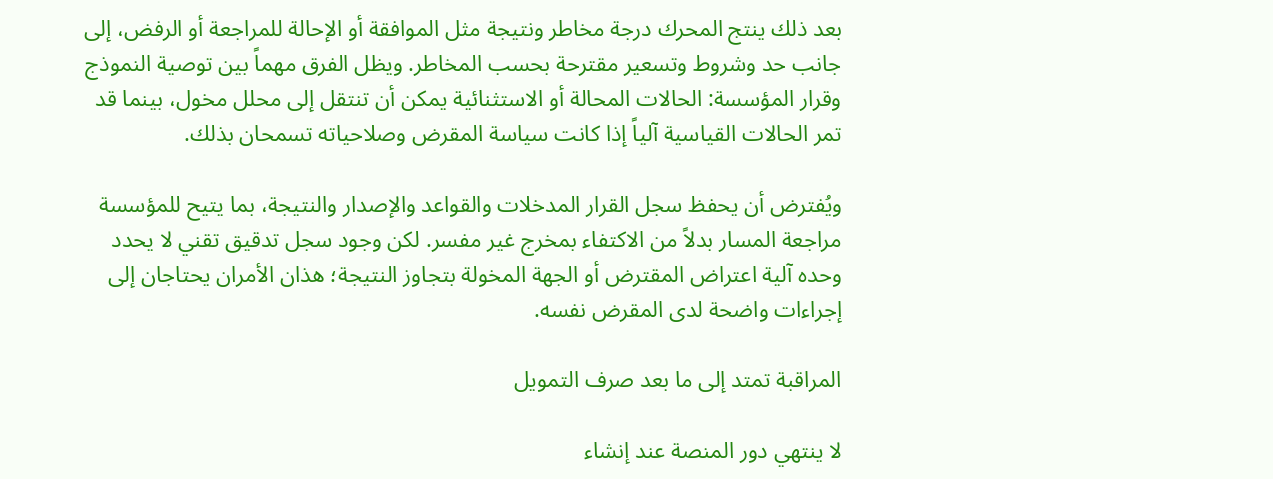بعد ذلك ينتج المحرك درجة مخاطر ونتيجة مثل الموافقة أو الإحالة للمراجعة أو الرفض، إلى جانب حد وشروط وتسعير مقترحة بحسب المخاطر. ويظل الفرق مهماً بين توصية النموذج وقرار المؤسسة: الحالات المحالة أو الاستثنائية يمكن أن تنتقل إلى محلل مخول، بينما قد تمر الحالات القياسية آلياً إذا كانت سياسة المقرض وصلاحياته تسمحان بذلك.

ويُفترض أن يحفظ سجل القرار المدخلات والقواعد والإصدار والنتيجة، بما يتيح للمؤسسة مراجعة المسار بدلاً من الاكتفاء بمخرج غير مفسر. لكن وجود سجل تدقيق تقني لا يحدد وحده آلية اعتراض المقترض أو الجهة المخولة بتجاوز النتيجة؛ هذان الأمران يحتاجان إلى إجراءات واضحة لدى المقرض نفسه.

المراقبة تمتد إلى ما بعد صرف التمويل

لا ينتهي دور المنصة عند إنشاء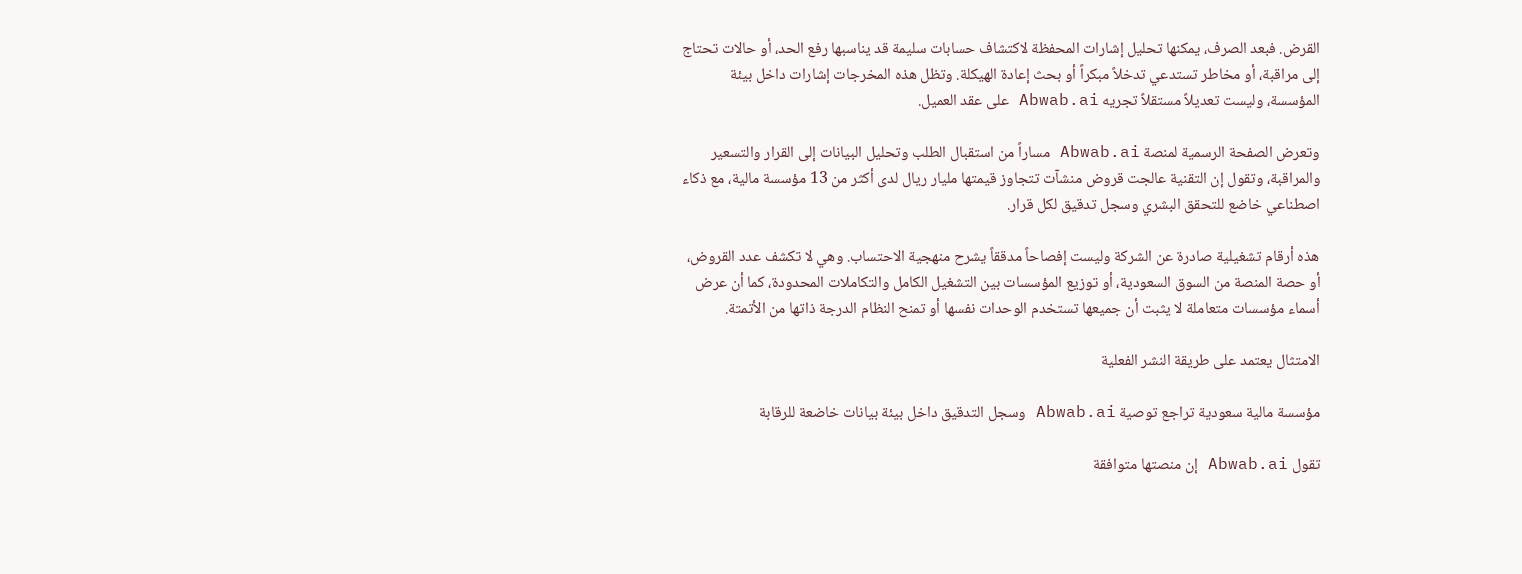القرض. فبعد الصرف، يمكنها تحليل إشارات المحفظة لاكتشاف حسابات سليمة قد يناسبها رفع الحد، أو حالات تحتاج إلى مراقبة، أو مخاطر تستدعي تدخلاً مبكراً أو بحث إعادة الهيكلة. وتظل هذه المخرجات إشارات داخل بيئة المؤسسة، وليست تعديلاً مستقلاً تجريه Abwab.ai على عقد العميل.

وتعرض الصفحة الرسمية لمنصة Abwab.ai مساراً من استقبال الطلب وتحليل البيانات إلى القرار والتسعير والمراقبة، وتقول إن التقنية عالجت قروض منشآت تتجاوز قيمتها مليار ريال لدى أكثر من 13 مؤسسة مالية، مع ذكاء اصطناعي خاضع للتحقق البشري وسجل تدقيق لكل قرار.

هذه أرقام تشغيلية صادرة عن الشركة وليست إفصاحاً مدققاً يشرح منهجية الاحتساب. وهي لا تكشف عدد القروض، أو حصة المنصة من السوق السعودية، أو توزيع المؤسسات بين التشغيل الكامل والتكاملات المحدودة، كما أن عرض أسماء مؤسسات متعاملة لا يثبت أن جميعها تستخدم الوحدات نفسها أو تمنح النظام الدرجة ذاتها من الأتمتة.

الامتثال يعتمد على طريقة النشر الفعلية

مؤسسة مالية سعودية تراجع توصية Abwab.ai وسجل التدقيق داخل بيئة بيانات خاضعة للرقابة

تقول Abwab.ai إن منصتها متوافقة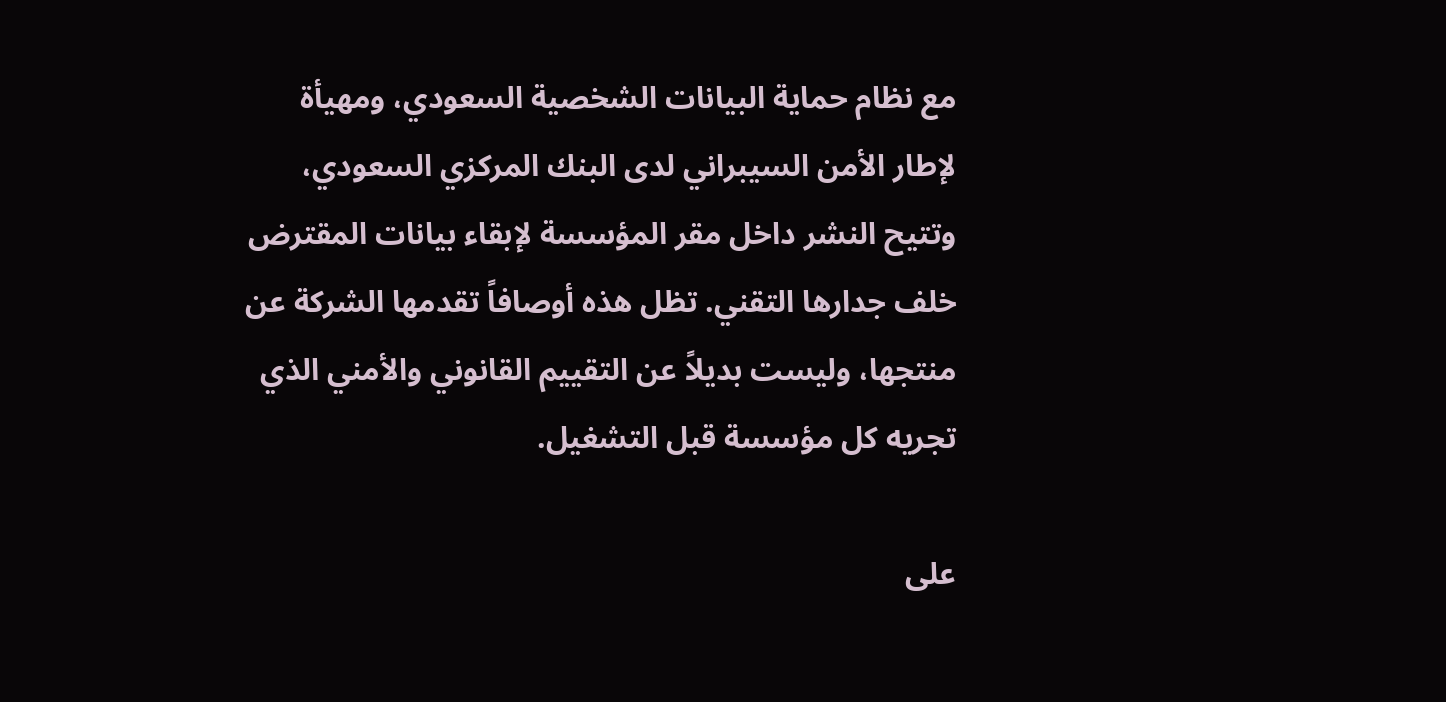مع نظام حماية البيانات الشخصية السعودي، ومهيأة لإطار الأمن السيبراني لدى البنك المركزي السعودي، وتتيح النشر داخل مقر المؤسسة لإبقاء بيانات المقترض خلف جدارها التقني. تظل هذه أوصافاً تقدمها الشركة عن منتجها، وليست بديلاً عن التقييم القانوني والأمني الذي تجريه كل مؤسسة قبل التشغيل.

على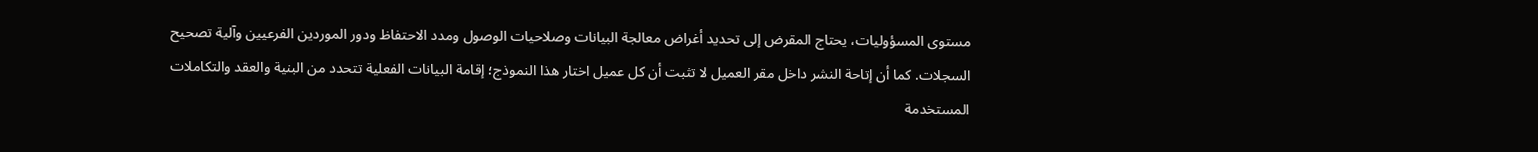مستوى المسؤوليات، يحتاج المقرض إلى تحديد أغراض معالجة البيانات وصلاحيات الوصول ومدد الاحتفاظ ودور الموردين الفرعيين وآلية تصحيح السجلات. كما أن إتاحة النشر داخل مقر العميل لا تثبت أن كل عميل اختار هذا النموذج؛ إقامة البيانات الفعلية تتحدد من البنية والعقد والتكاملات المستخدمة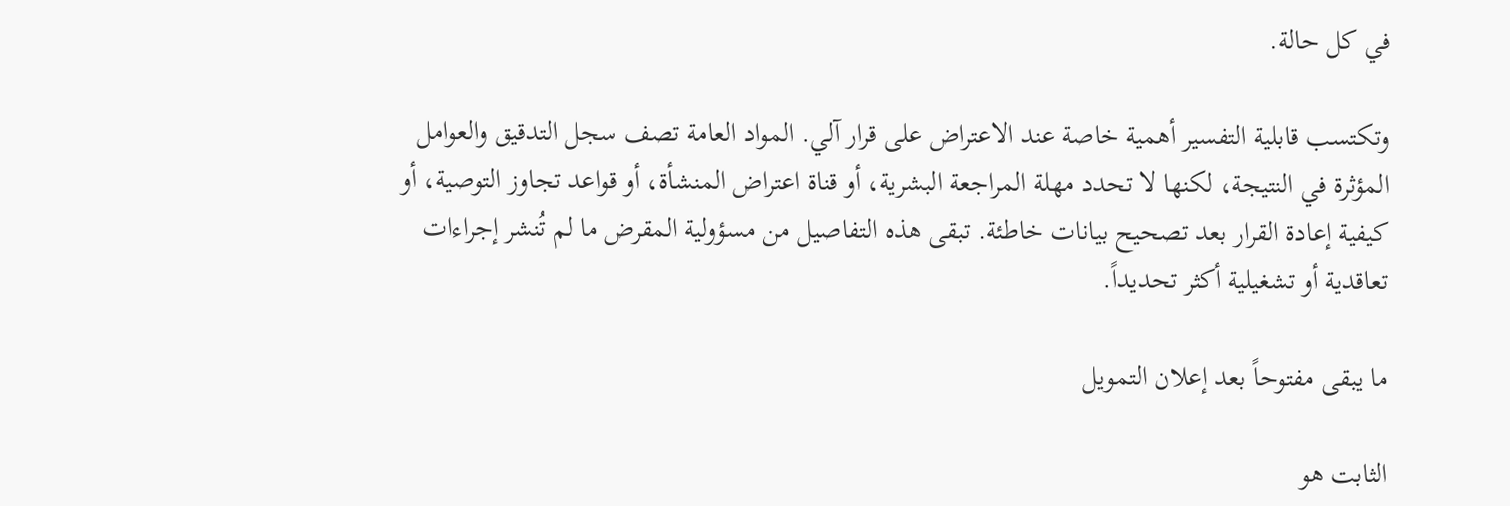في كل حالة.

وتكتسب قابلية التفسير أهمية خاصة عند الاعتراض على قرار آلي. المواد العامة تصف سجل التدقيق والعوامل المؤثرة في النتيجة، لكنها لا تحدد مهلة المراجعة البشرية، أو قناة اعتراض المنشأة، أو قواعد تجاوز التوصية، أو كيفية إعادة القرار بعد تصحيح بيانات خاطئة. تبقى هذه التفاصيل من مسؤولية المقرض ما لم تُنشر إجراءات تعاقدية أو تشغيلية أكثر تحديداً.

ما يبقى مفتوحاً بعد إعلان التمويل

الثابت هو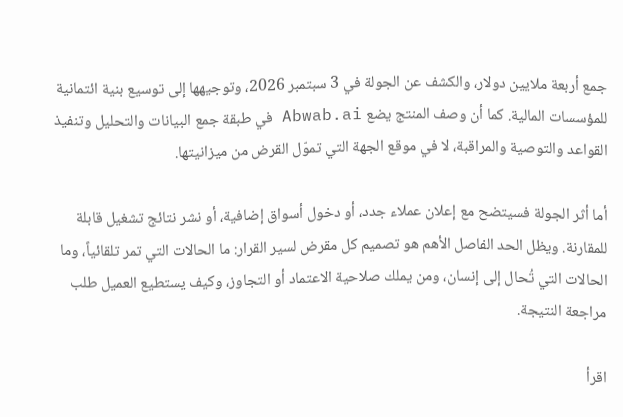جمع أربعة ملايين دولار، والكشف عن الجولة في 3 سبتمبر 2026، وتوجيهها إلى توسيع بنية ائتمانية للمؤسسات المالية. كما أن وصف المنتج يضع Abwab.ai في طبقة جمع البيانات والتحليل وتنفيذ القواعد والتوصية والمراقبة، لا في موقع الجهة التي تموّل القرض من ميزانيتها.

أما أثر الجولة فسيتضح مع إعلان عملاء جدد، أو دخول أسواق إضافية، أو نشر نتائج تشغيل قابلة للمقارنة. ويظل الحد الفاصل الأهم هو تصميم كل مقرض لسير القرار: ما الحالات التي تمر تلقائياً، وما الحالات التي تُحال إلى إنسان، ومن يملك صلاحية الاعتماد أو التجاوز، وكيف يستطيع العميل طلب مراجعة النتيجة.

اقرأ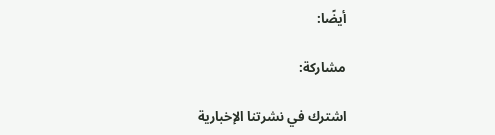أيضًا:

مشاركة:

اشترك في نشرتنا الإخبارية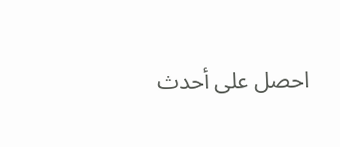احصل على أحدث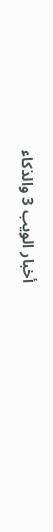أخبار الويب 3 والذكاء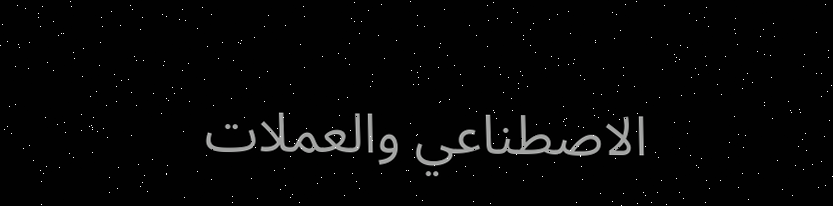الاصطناعي والعملات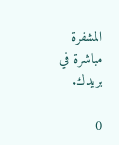المشفرة مباشرة في بريدك.

0